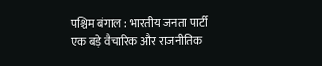पश्चिम बंगाल : भारतीय जनता पार्टी एक बड़े वैचारिक और राजनीतिक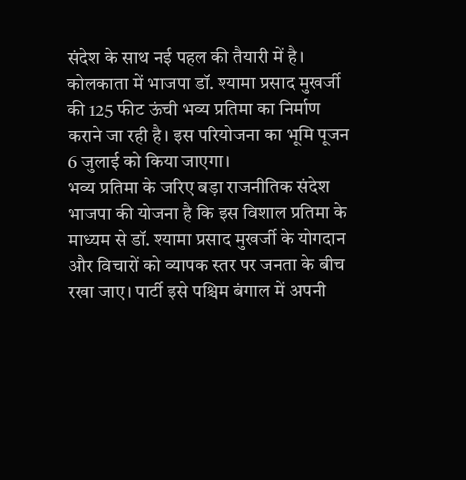संदेश के साथ नई पहल की तैयारी में है। कोलकाता में भाजपा डॉ. श्यामा प्रसाद मुखर्जी की 125 फीट ऊंची भव्य प्रतिमा का निर्माण कराने जा रही है। इस परियोजना का भूमि पूजन 6 जुलाई को किया जाएगा।
भव्य प्रतिमा के जरिए बड़ा राजनीतिक संदेश
भाजपा की योजना है कि इस विशाल प्रतिमा के माध्यम से डॉ. श्यामा प्रसाद मुखर्जी के योगदान और विचारों को व्यापक स्तर पर जनता के बीच रखा जाए। पार्टी इसे पश्चिम बंगाल में अपनी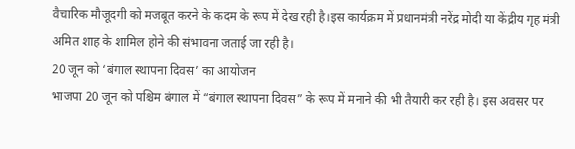वैचारिक मौजूदगी को मजबूत करने के कदम के रूप में देख रही है।इस कार्यक्रम में प्रधानमंत्री नरेंद्र मोदी या केंद्रीय गृह मंत्री अमित शाह के शामिल होने की संभावना जताई जा रही है।
20 जून को ‘बंगाल स्थापना दिवस’ का आयोजन
भाजपा 20 जून को पश्चिम बंगाल में “बंगाल स्थापना दिवस” के रूप में मनाने की भी तैयारी कर रही है। इस अवसर पर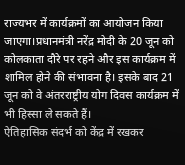राज्यभर में कार्यक्रमों का आयोजन किया जाएगा।प्रधानमंत्री नरेंद्र मोदी के 20 जून को कोलकाता दौरे पर रहने और इस कार्यक्रम में शामिल होने की संभावना है। इसके बाद 21 जून को वे अंतरराष्ट्रीय योग दिवस कार्यक्रम में भी हिस्सा ले सकते हैं।
ऐतिहासिक संदर्भ को केंद्र में रखकर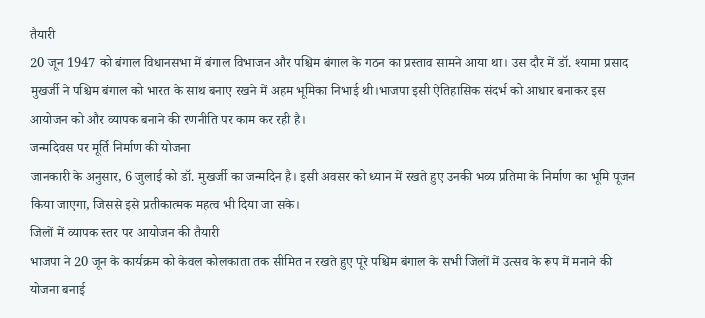तैयारी
20 जून 1947 को बंगाल विधानसभा में बंगाल विभाजन और पश्चिम बंगाल के गठन का प्रस्ताव सामने आया था। उस दौर में डॉ. श्यामा प्रसाद मुखर्जी ने पश्चिम बंगाल को भारत के साथ बनाए रखने में अहम भूमिका निभाई थी।भाजपा इसी ऐतिहासिक संदर्भ को आधार बनाकर इस आयोजन को और व्यापक बनाने की रणनीति पर काम कर रही है।
जन्मदिवस पर मूर्ति निर्माण की योजना
जानकारी के अनुसार, 6 जुलाई को डॉ. मुखर्जी का जन्मदिन है। इसी अवसर को ध्यान में रखते हुए उनकी भव्य प्रतिमा के निर्माण का भूमि पूजन किया जाएगा, जिससे इसे प्रतीकात्मक महत्व भी दिया जा सके।
जिलों में व्यापक स्तर पर आयोजन की तैयारी
भाजपा ने 20 जून के कार्यक्रम को केवल कोलकाता तक सीमित न रखते हुए पूरे पश्चिम बंगाल के सभी जिलों में उत्सव के रूप में मनाने की योजना बनाई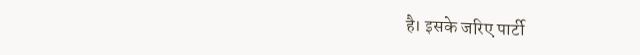है। इसके जरिए पार्टी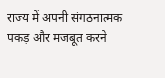राज्य में अपनी संगठनात्मक पकड़ और मजबूत करने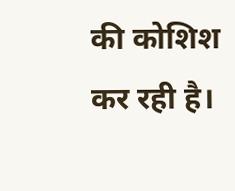की कोशिश कर रही है।